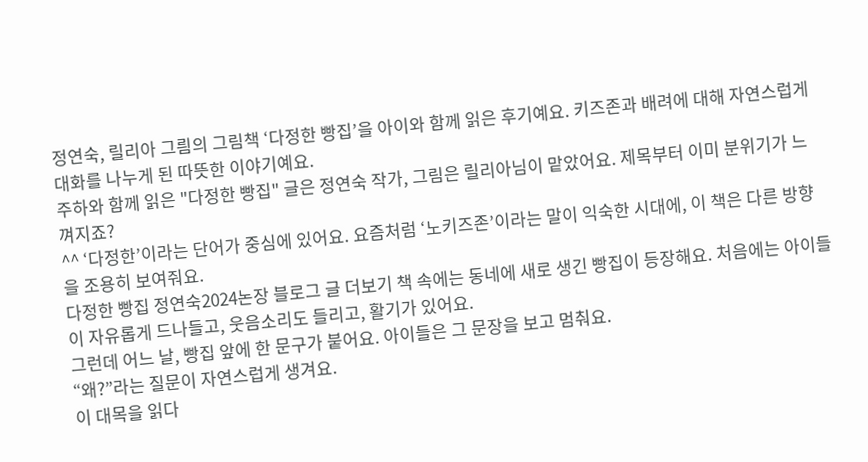정연숙, 릴리아 그릠의 그림책 ‘다정한 빵집’을 아이와 함께 읽은 후기예요. 키즈존과 배려에 대해 자연스럽게 대화를 나누게 된 따뜻한 이야기예요.
주하와 함께 읽은 "다정한 빵집" 글은 정연숙 작가, 그림은 릴리아님이 맡았어요. 제목부터 이미 분위기가 느껴지죠?
^^ ‘다정한’이라는 단어가 중심에 있어요. 요즘처럼 ‘노키즈존’이라는 말이 익숙한 시대에, 이 책은 다른 방향을 조용히 보여줘요.
다정한 빵집 정연숙2024논장 블로그 글 더보기 책 속에는 동네에 새로 생긴 빵집이 등장해요. 처음에는 아이들이 자유롭게 드나들고, 웃음소리도 들리고, 활기가 있어요.
그런데 어느 날, 빵집 앞에 한 문구가 붙어요. 아이들은 그 문장을 보고 멈춰요.
“왜?”라는 질문이 자연스럽게 생겨요.
이 대목을 읽다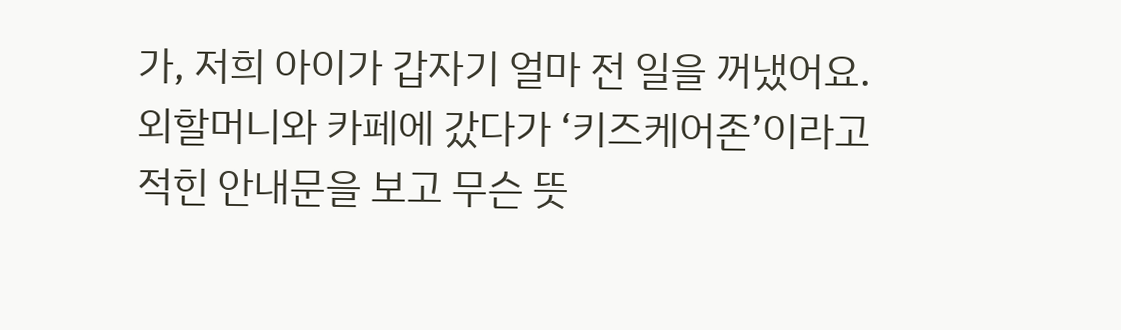가, 저희 아이가 갑자기 얼마 전 일을 꺼냈어요. 외할머니와 카페에 갔다가 ‘키즈케어존’이라고 적힌 안내문을 보고 무슨 뜻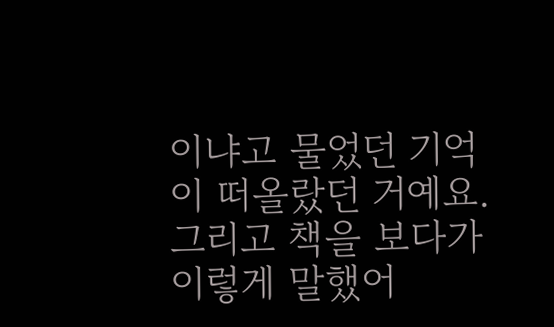이냐고 물었던 기억이 떠올랐던 거예요.
그리고 책을 보다가 이렇게 말했어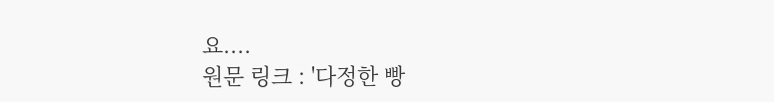요....
원문 링크 : '다정한 빵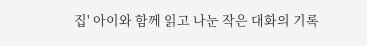집' 아이와 함께 읽고 나눈 작은 대화의 기록